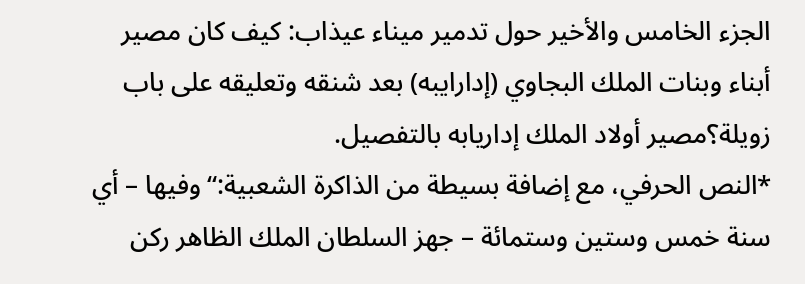الجزء الخامس والأخير حول تدمير ميناء عيذاب: كيف كان مصير أبناء وبنات الملك البجاوي (إدارايبه) بعد شنقه وتعليقه على باب زويلة؟مصير أولاد الملك إداريابه بالتفصيل.
*النص الحرفي، مع إضافة بسيطة من الذاكرة الشعبية:“وفيها – أي سنة خمس وستين وستمائة – جهز السلطان الملك الظاهر ركن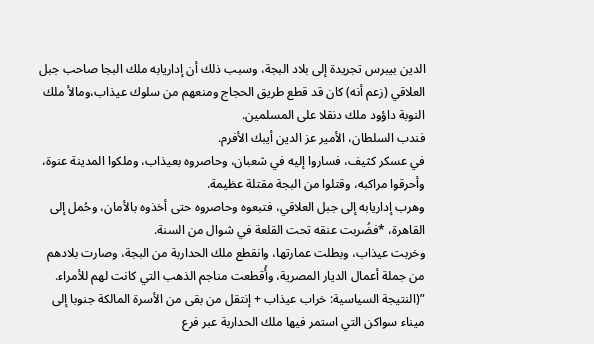الدين بيبرس تجريدة إلى بلاد البجة، وسبب ذلك أن إداريابه ملك البجا صاحب جبل العلاقي (زعم أنه) كان قد قطع طريق الحجاج ومنعهم من سلوك عيذاب،ومالأ ملك النوبة داؤود ملك دنقلا على المسلمين.
فندب السلطان، الأمير عز الدين أيبك الأفرم.
في عسكر كثيف، فساروا إليه في شعبان، وحاصروه بعيذاب، وملكوا المدينة عنوة، وأحرقوا مراكبه، وقتلوا من البجة مقتلة عظيمة.
وهرب إداريابه إلى جبل العلاقي، فتبعوه وحاصروه حتى أخذوه بالأمان، وحُمل إلى القاهرة، *فضُربت عنقه تحت القلعة في شوال من السنة.
وخربت عيذاب، وبطلت عمارتها، وانقطع ملك الحداربة من البجة، وصارت بلادهم من جملة أعمال الديار المصرية، وأُقطعت مناجم الذهب التي كانت لهم للأمراء.
”(النتيجة السياسية: خراب عيذاب + إنتقل من بقى من الأسرة المالكة جنوبا إلى ميناء سواكن التي استمر فيها ملك الحداربة عبر فرع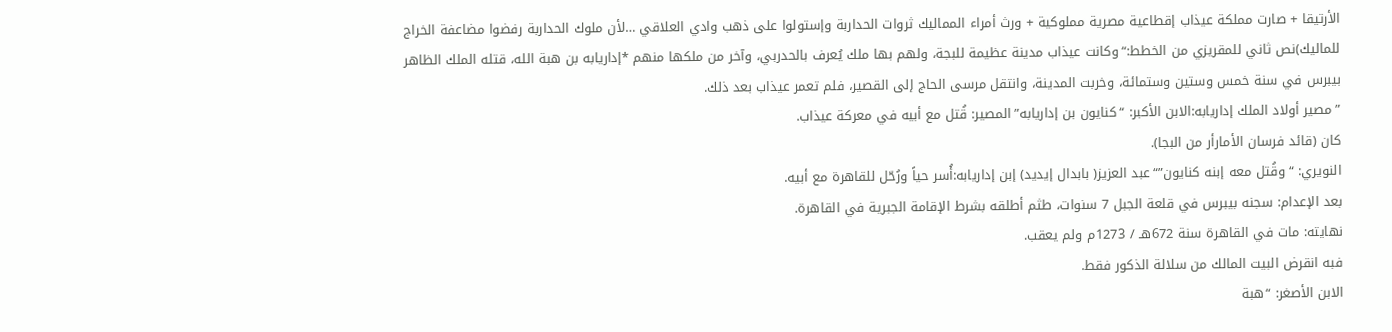الأرتيقا + صارت مملكة عيذاب إقطاعية مصرية مملوكية + ورث أمراء المماليك ثروات الحداربة وإستولوا على ذهب وادي العلاقي …لأن ملوك الحداربة رفضوا مضاعفة الخراج للماليك)نص ثاني للمقريزي من الخطط:“وكانت عيذاب مدينة عظيمة للبجة، ولهم بها ملك يُعرف بالحدربي، وآخر من ملكها منهم *إداريابه بن هبة الله، قتله الملك الظاهر بيبرس في سنة خمس وستين وستمائة، وخربت المدينة، وانتقل مرسى الحاج إلى القصير، فلم تعمر عيذاب بعد ذلك.
”مصير أولاد الملك إداريابه:الابن الأكبر: “كنايون بن إداريابه”المصير: قُتل مع أبيه في معركة عيذاب.
كان (قائد فرسان الأمارأر من البجا).
النويري: “وقُتل معه إبنه كنايون”“عبد العزيز( بابدال إيديد) إبن إداريابه:أُسر حياً ورُحّل للقاهرة مع أبيه.
بعد الإعدام: سجنه بيبرس في قلعة الجبل 7 سنوات، طثم أطلقه بشرط الإقامة الجبرية في القاهرة.
نهايته: مات في القاهرة سنة 672هـ / 1273م ولم يعقب.
فبه انقرض البيت المالك من سلالة الذكور فقط.
الابن الأصغر: “هبة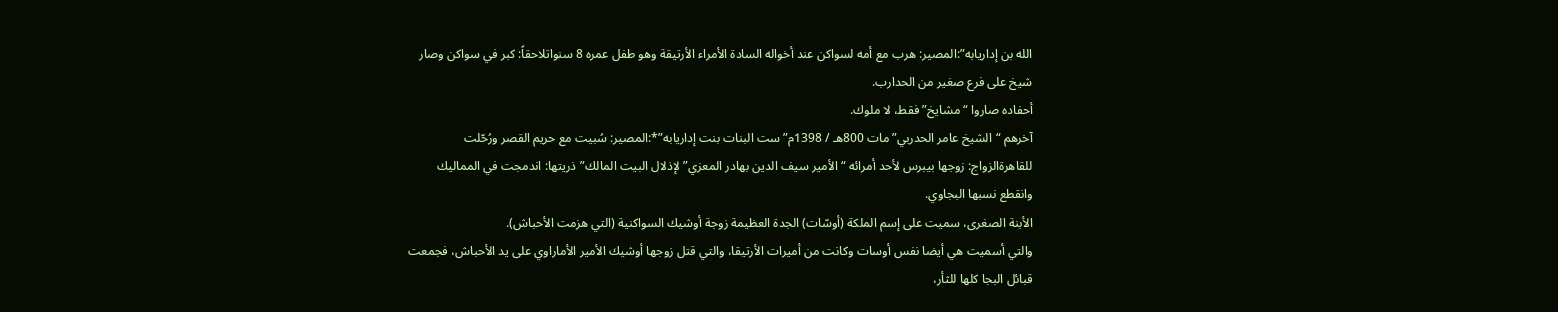الله بن إداريابه”:المصير: هرب مع أمه لسواكن عند أخواله السادة الأمراء الأرتيقة وهو طفل عمره 8 سنواتلاحقاً: كبر في سواكن وصار شيخ على فرع صغير من الحدارب.
أحفاده صاروا “مشايخ” فقط، لا ملوك.
آخرهم “الشيخ عامر الحدربي” مات 800هـ / 1398م” ست البنات بنت إداريابه”*:المصير: سُبيت مع حريم القصر ورُحّلت للقاهرةالزواج: زوجها بيبرس لأحد أمرائه “الأمير سيف الدين بهادر المعزي” لإذلال البيت المالك”ذريتها: اندمجت في المماليك وانقطع نسبها البجاوي.
الأبنة الصغرى، سميت على إسم الملكة (أوسّات) الجدة العظيمة زوجة أوشيك السواكنية (التي هزمت الأحباش).
والتي أسميت هي أيضا نفس أوسات وكانت من أميرات الأرتيقا، والتي قتل زوجها أوشيك الأمير الأماراوي على يد الأحباش، فجمعت قبائل البجا كلها للثأر،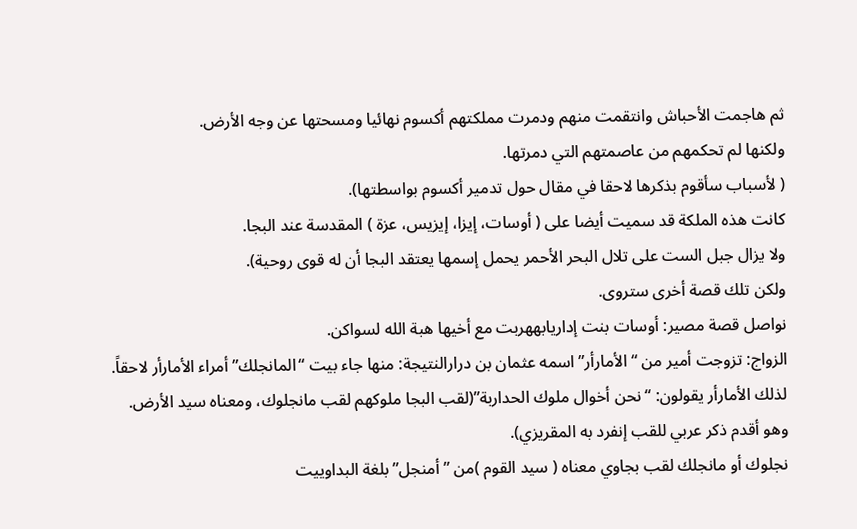ثم هاجمت الأحباش وانتقمت منهم ودمرت مملكتهم أكسوم نهائيا ومسحتها عن وجه الأرض.
ولكنها لم تحكمهم من عاصمتهم التي دمرتها.
( لأسباب سأقوم بذكرها لاحقا في مقال حول تدمير أكسوم بواسطتها).
كانت هذه الملكة قد سميت أيضا على ( أوسات، إيزا، إيزيس، عزة ) المقدسة عند البجا.
ولا يزال جبل الست على تلال البحر الأحمر يحمل إسمها يعتقد البجا أن له قوى روحية).
ولكن تلك قصة أخرى ستروى.
نواصل قصة مصير: أوسات بنت إداريابههربت مع أخيها هبة الله لسواكن.
الزواج: تزوجت أمير من “الأمارأر” اسمه عثمان بن درارالنتيجة: منها جاء بيت “المانجلك” أمراء الأمارأر لاحقاً.
لذلك الأمارأر يقولون: “نحن أخوال ملوك الحداربة”(لقب البجا ملوكهم لقب مانجلوك، ومعناه سيد الأرض.
وهو أقدم ذكر عربي للقب إنفرد به المقريزي).
نجلوك أو مانجلك لقب بجاوي معناه ( سيد القوم )من ” أمنجل” بلغة البداوييت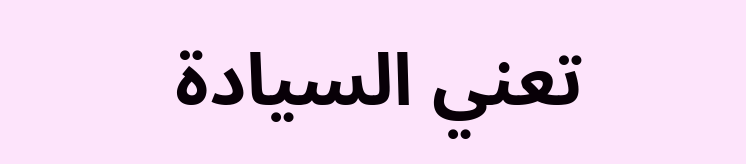تعني السيادة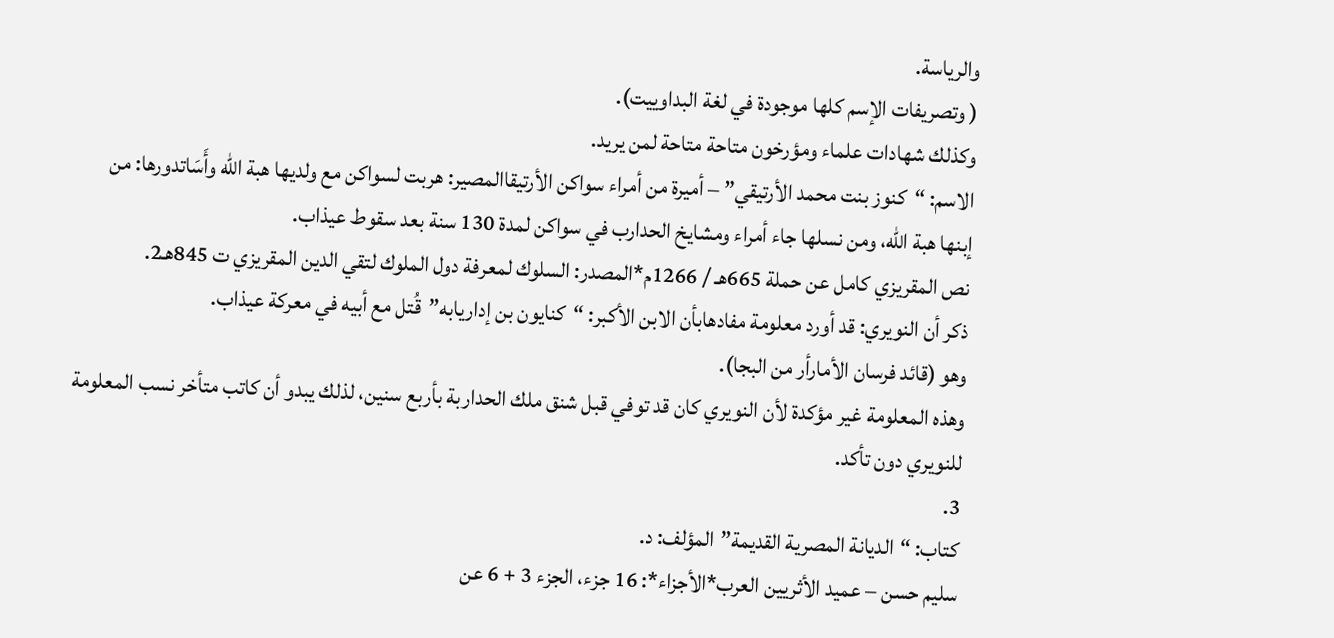والرياسة.
( وتصريفات الإسم كلها موجودة في لغة البداوييت).
وكذلك شهادات علماء ومؤرخون متاحة متاحة لمن يريد.
الاسم: “كنوز بنت محمد الأرتيقي” – أميرة من أمراء سواكن الأرتيقاالمصير: هربت لسواكن مع ولديها هبة الله وأَسَاتدورها: من إبنها هبة الله، ومن نسلها جاء أمراء ومشايخ الحدارب في سواكن لمدة 130 سنة بعد سقوط عيذاب.
نص المقريزي كامل عن حملة 665هـ / 1266م*المصدر: السلوك لمعرفة دول الملوك لتقي الدين المقريزي ت 845هـ2.
ذكر أن النويري: قد أورد معلومة مفادهابأن الابن الأكبر: “كنايون بن إداريابه”قُتل مع أبيه في معركة عيذاب.
وهو (قائد فرسان الأمارأر من البجا).
وهذه المعلومة غير مؤكدة لأن النويري كان قد توفي قبل شنق ملك الحداربة بأربع سنين، لذلك يبدو أن كاتب متأخر نسب المعلومة للنويري دون تأكد.
3.
كتاب: “الديانة المصرية القديمة”المؤلف: د.
سليم حسن – عميد الأثريين العرب*الأجزاء*: 16 جزء، الجزء 3 + 6 عن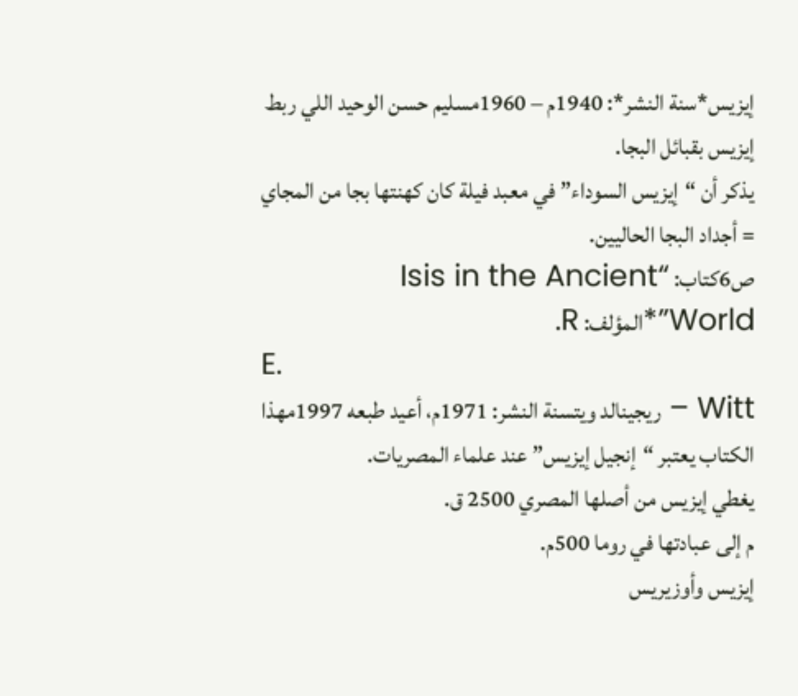إيزيس*سنة النشر*: 1940م – 1960مسليم حسن الوحيد اللي ربط إيزيس بقبائل البجا.
يذكر أن “إيزيس السوداء” في معبد فيلة كان كهنتها بجا من المجاي = أجداد البجا الحاليين.
ص6كتاب: “Isis in the Ancient World”*المؤلف: R.
E.
Witt – ريجينالد ويتسنة النشر: 1971م، أعيد طبعه 1997مهذا الكتاب يعتبر “إنجيل إيزيس” عند علماء المصريات.
يغطي إيزيس من أصلها المصري 2500 ق.
م إلى عبادتها في روما 500م.
إيزيس وأوزيريس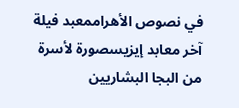في نصوص الأهراممعبد فيلة آخر معابد إيزيسصورة لأسرة من البجا البشاريين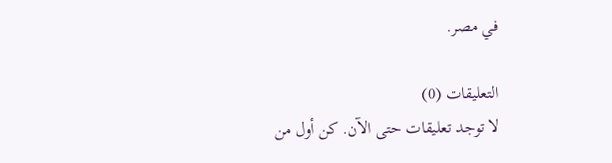في مصر.

التعليقات (0)
لا توجد تعليقات حتى الآن. كن أول من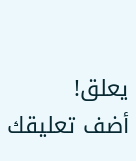يعلق!
أضف تعليقك